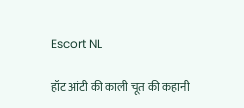Escort NL

हॉट आंटी की काली चूत की कहानी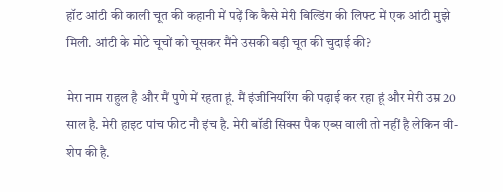हॉट आंटी की काली चूत की कहानी में पढ़ें कि कैसे मेरी बिल्डिंग की लिफ्ट में एक आंटी मुझे मिली. आंटी के मोटे चूचों को चूसकर मैंने उसकी बड़ी चूत की चुदाई की?

मेरा नाम राहुल है और मैं पुणे में रहता हूं. मैं इंजीनियरिंग की पढ़ाई कर रहा हूं और मेरी उम्र 20 साल है. मेरी हाइट पांच फीट नौ इंच है. मेरी बॉडी सिक्स पैक एब्स वाली तो नहीं है लेकिन वी-शेप की है.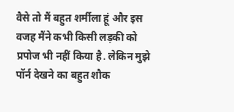वैसे तो मैं बहुत शर्मीला हूं और इस वजह मैंने कभी किसी लड़की को प्रपोज भी नहीं किया है. लेकिन मुझे पॉर्न देखने का बहुत शौक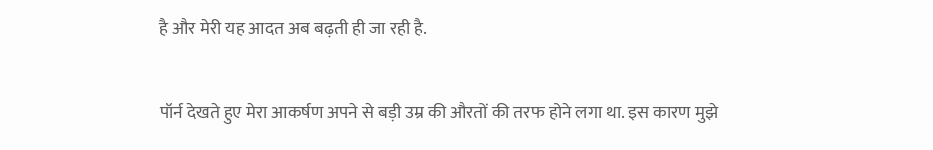है और मेरी यह आदत अब बढ़ती ही जा रही है.

पॉर्न देखते हुए मेरा आकर्षण अपने से बड़ी उम्र की औरतों की तरफ होने लगा था. इस कारण मुझे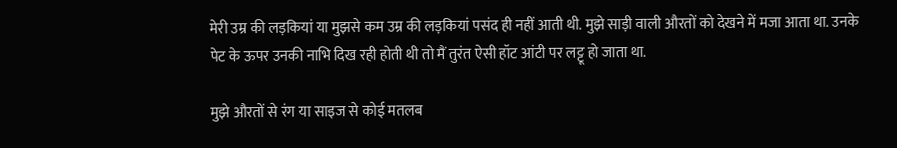मेरी उम्र की लड़कियां या मुझसे कम उम्र की लड़कियां पसंद ही नहीं आती थी. मुझे साड़ी वाली औरतों को देखने में मजा आता था. उनके पेट के ऊपर उनकी नाभि दिख रही होती थी तो मैं तुरंत ऐसी हॉट आंटी पर लट्टू हो जाता था.

मुझे औरतों से रंग या साइज से कोई मतलब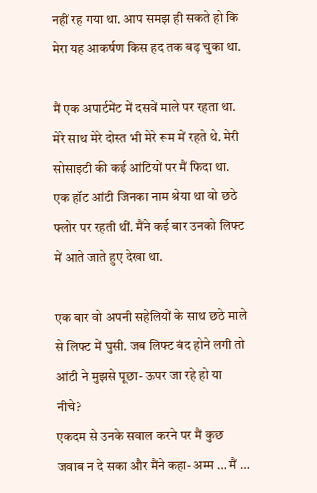नहीं रह गया था. आप समझ ही सकते हो कि मेरा यह आकर्षण किस हद तक बढ़ चुका था.

मैं एक अपार्टमेंट में दसवें माले पर रहता था. मेरे साथ मेरे दोस्त भी मेरे रूम में रहते थे. मेरी सोसाइटी की कई आंटियों पर मैं फिदा था. एक हॉट आंटी जिनका नाम श्रेया था वो छठे फ्लोर पर रहती थीं. मैंने कई बार उनको लिफ्ट में आते जाते हुए देखा था.

एक बार वो अपनी सहेलियों के साथ छठे माले से लिफ्ट में घुसी. जब लिफ्ट बंद होने लगी तो आंटी ने मुझसे पूछा- ऊपर जा रहे हो या नीचे?
एकदम से उनके सवाल करने पर मैं कुछ जवाब न दे सका और मैंने कहा- अम्म … मैं …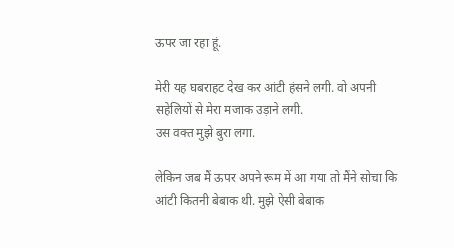ऊपर जा रहा हूं.

मेरी यह घबराहट देख कर आंटी हंसने लगी. वो अपनी सहेलियों से मेरा मजाक उड़ाने लगी.
उस वक्त मुझे बुरा लगा.

लेकिन जब मैं ऊपर अपने रूम में आ गया तो मैंने सोचा कि आंटी कितनी बेबाक थी. मुझे ऐसी बेबाक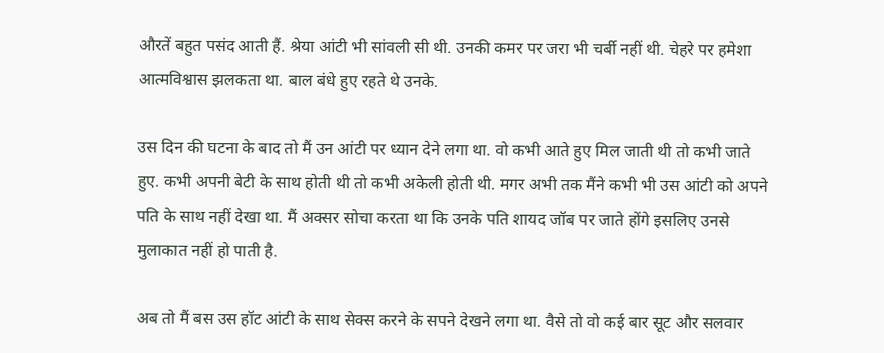औरतें बहुत पसंद आती हैं. श्रेया आंटी भी सांवली सी थी. उनकी कमर पर जरा भी चर्बी नहीं थी. चेहरे पर हमेशा आत्मविश्वास झलकता था. बाल बंधे हुए रहते थे उनके.

उस दिन की घटना के बाद तो मैं उन आंटी पर ध्यान देने लगा था. वो कभी आते हुए मिल जाती थी तो कभी जाते हुए. कभी अपनी बेटी के साथ होती थी तो कभी अकेली होती थी. मगर अभी तक मैंने कभी भी उस आंटी को अपने पति के साथ नहीं देखा था. मैं अक्सर सोचा करता था कि उनके पति शायद जॉब पर जाते होंगे इसलिए उनसे मुलाकात नहीं हो पाती है.

अब तो मैं बस उस हॉट आंटी के साथ सेक्स करने के सपने देखने लगा था. वैसे तो वो कई बार सूट और सलवार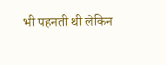भी पहनती थी लेकिन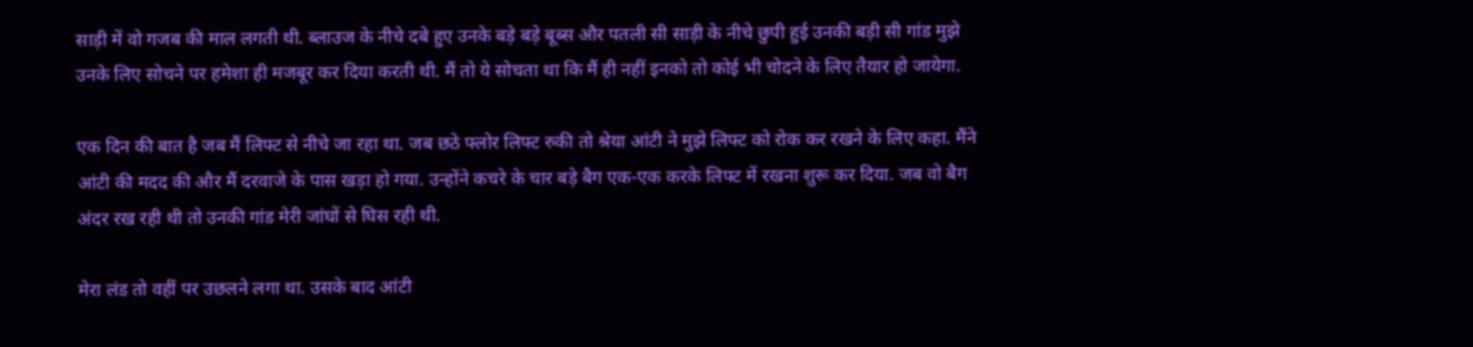साड़ी में वो गजब की माल लगती थी. ब्लाउज के नीचे दबे हुए उनके बड़े बड़े बूब्स और पतली सी साड़ी के नीचे छुपी हुई उनकी बड़ी सी गांड मुझे उनके लिए सोचने पर हमेशा ही मजबूर कर दिया करती थी. मैं तो ये सोचता था कि मैं ही नहीं इनको तो कोई भी चोदने के लिए तैयार हो जायेगा.

एक दिन की बात है जब मैं लिफ्ट से नीचे जा रहा था. जब छठे फ्लोर लिफ्ट रुकी तो श्रेया आंटी ने मुझे लिफ्ट को रोक कर रखने के लिए कहा. मैंने आंटी की मदद की और मैं दरवाजे के पास खड़ा हो गया. उन्होंने कचरे के चार बड़े बैग एक-एक करके लिफ्ट में रखना शुरू कर दिया. जब वो बैग अंदर रख रही थी तो उनकी गांड मेरी जांघों से घिस रही थी.

मेरा लंड तो वहीं पर उछलने लगा था. उसके बाद आंटी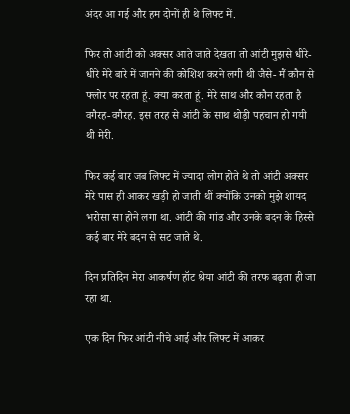अंदर आ गई और हम दोनों ही थे लिफ्ट में.

फिर तो आंटी को अक्सर आते जाते देखता तो आंटी मुझसे धीरे-धीरे मेरे बारे में जानने की कोशिश करने लगी थी जैसे- मैं कौन से फ्लोर पर रहता हूं. क्या करता हूं. मेरे साथ और कौन रहता है वगैरह-वगैरह. इस तरह से आंटी के साथ थोड़ी पहचान हो गयी थी मेरी.

फिर कई बार जब लिफ्ट में ज्यादा लोग होते थे तो आंटी अक्सर मेरे पास ही आकर खड़ी हो जाती थीं क्योंकि उनको मुझे शायद भरोसा सा होने लगा था. आंटी की गांड और उनके बदन के हिस्से कई बार मेरे बदन से सट जाते थे.

दिन प्रतिदिन मेरा आकर्षण हॉट श्रेया आंटी की तरफ बढ़ता ही जा रहा था.

एक दिन फिर आंटी नीचे आई और लिफ्ट में आकर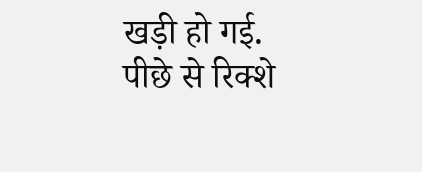खड़ी हो गई. पीछे से रिक्शे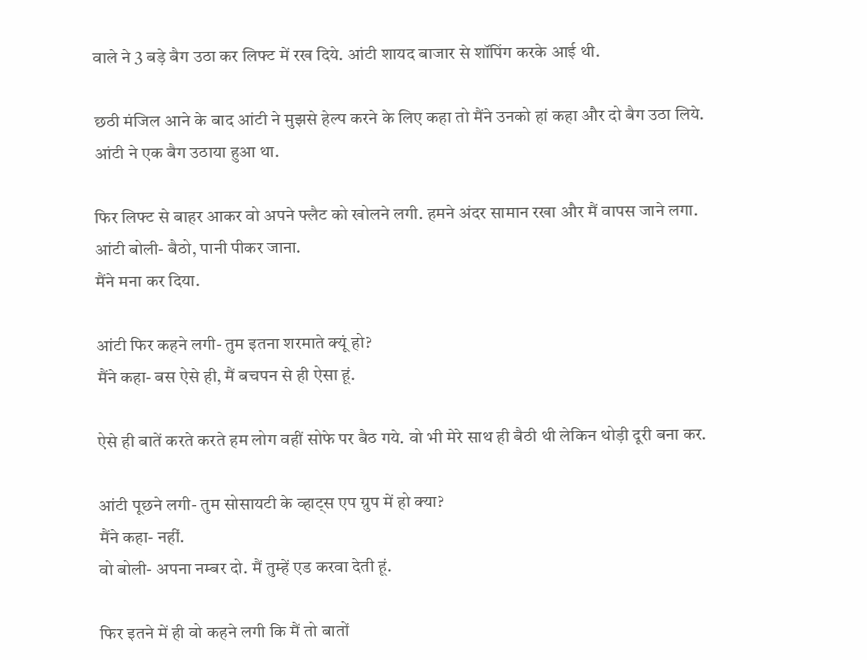वाले ने 3 बड़े बैग उठा कर लिफ्ट में रख दिये. आंटी शायद बाजार से शॉपिंग करके आई थी.

छठी मंजिल आने के बाद आंटी ने मुझसे हेल्प करने के लिए कहा तो मैंने उनको हां कहा और दो बैग उठा लिये. आंटी ने एक बैग उठाया हुआ था.

फिर लिफ्ट से बाहर आकर वो अपने फ्लैट को खोलने लगी. हमने अंदर सामान रखा और मैं वापस जाने लगा.
आंटी बोली- बैठो, पानी पीकर जाना.
मैंने मना कर दिया.

आंटी फिर कहने लगी- तुम इतना शरमाते क्यूं हो?
मैंने कहा- बस ऐसे ही, मैं बचपन से ही ऐसा हूं.

ऐसे ही बातें करते करते हम लोग वहीं सोफे पर बैठ गये. वो भी मेरे साथ ही बैठी थी लेकिन थोड़ी दूरी बना कर.

आंटी पूछने लगी- तुम सोसायटी के व्हाट्स एप ग्रुप में हो क्या?
मैंने कहा- नहीं.
वो बोली- अपना नम्बर दो. मैं तुम्हें एड करवा देती हूं.

फिर इतने में ही वो कहने लगी कि मैं तो बातों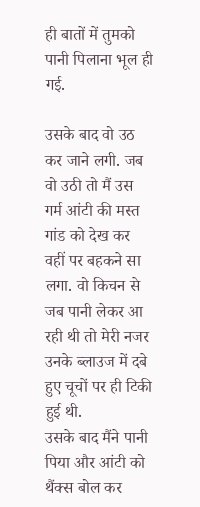ही बातों में तुमको पानी पिलाना भूल ही गई.

उसके बाद वो उठ कर जाने लगी. जब वो उठी तो मैं उस गर्म आंटी की मस्त गांड को देख कर वहीं पर बहकने सा लगा. वो किचन से जब पानी लेकर आ रही थी तो मेरी नजर उनके ब्लाउज में दबे हुए चूचों पर ही टिकी हुई थी.
उसके बाद मैंने पानी पिया और आंटी को थैंक्स बोल कर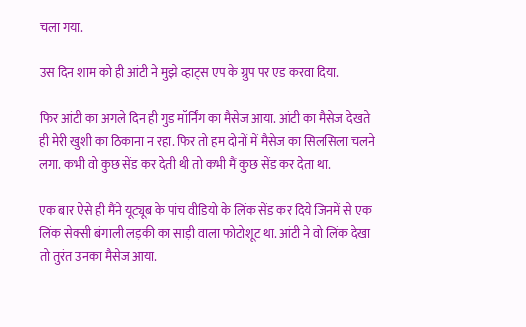चला गया.

उस दिन शाम को ही आंटी ने मुझे व्हाट्स एप के ग्रुप पर एड करवा दिया.

फिर आंटी का अगले दिन ही गुड मॉर्निंग का मैसेज आया. आंटी का मैसेज देखते ही मेरी खुशी का ठिकाना न रहा. फिर तो हम दोनों में मैसेज का सिलसिला चलने लगा. कभी वो कुछ सेंड कर देती थी तो कभी मैं कुछ सेंड कर देता था.

एक बार ऐसे ही मैंने यूट्यूब के पांच वीडियो के लिंक सेंड कर दिये जिनमें से एक लिंक सेक्सी बंगाली लड़की का साड़ी वाला फोटोशूट था. आंटी ने वो लिंक देखा तो तुरंत उनका मैसेज आया.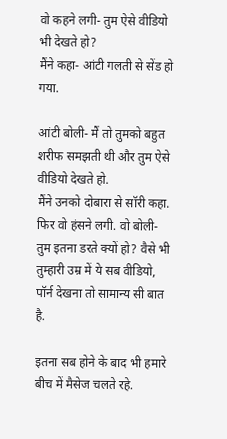वो कहने लगी- तुम ऐसे वीडियो भी देखते हो?
मैंने कहा- आंटी गलती से सेंड हो गया.

आंटी बोली- मैं तो तुमको बहुत शरीफ समझती थी और तुम ऐसे वीडियो देखते हो.
मैंने उनको दोबारा से सॉरी कहा.
फिर वो हंसने लगी. वो बोली- तुम इतना डरते क्यों हो? वैसे भी तुम्हारी उम्र में ये सब वीडियो, पॉर्न देखना तो सामान्य सी बात है.

इतना सब होने के बाद भी हमारे बीच में मैसेज चलते रहे.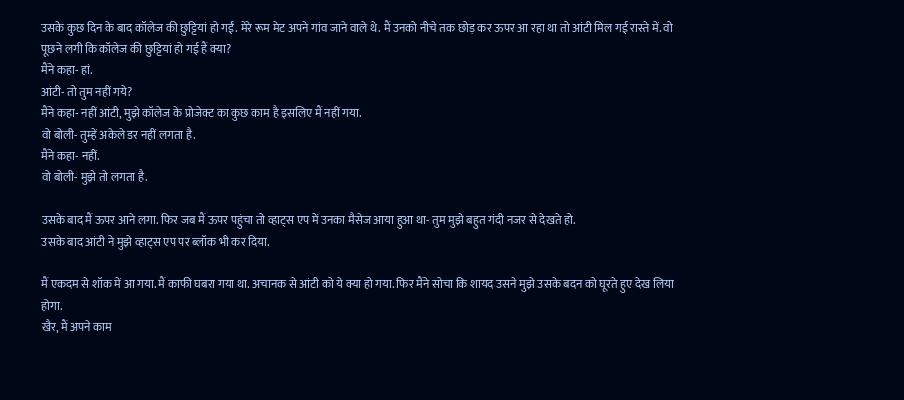उसके कुछ दिन के बाद कॉलेज की छुट्टियां हो गईं. मेरे रूम मेट अपने गांव जाने वाले थे. मैं उनको नीचे तक छोड़ कर ऊपर आ रहा था तो आंटी मिल गई रास्ते में. वो पूछने लगी कि कॉलेज की छुट्टियां हो गई हैं क्या?
मैंने कहा- हां.
आंटी- तो तुम नहीं गये?
मैंने कहा- नहीं आंटी, मुझे कॉलेज के प्रोजेक्ट का कुछ काम है इसलिए मैं नहीं गया.
वो बोली- तुम्हें अकेले डर नहीं लगता है.
मैंने कहा- नहीं.
वो बोली- मुझे तो लगता है.

उसके बाद मैं ऊपर आने लगा. फिर जब मैं ऊपर पहुंचा तो व्हाट्स एप में उनका मैसेज आया हुआ था- तुम मुझे बहुत गंदी नजर से देखते हो.
उसके बाद आंटी ने मुझे व्हाट्स एप पर ब्लॉक भी कर दिया.

मैं एकदम से शॉक में आ गया. मैं काफी घबरा गया था. अचानक से आंटी को ये क्या हो गया. फिर मैंने सोचा कि शायद उसने मुझे उसके बदन को घूरते हुए देख लिया होगा.
खैर, मैं अपने काम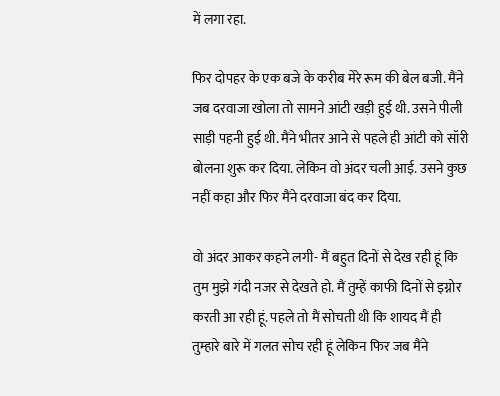में लगा रहा.

फिर दोपहर के एक बजे के करीब मेरे रूम की बेल बजी. मैंने जब दरवाजा खोला तो सामने आंटी खड़ी हुई थी. उसने पीली साड़ी पहनी हुई थी. मैंने भीतर आने से पहले ही आंटी को सॉरी बोलना शुरू कर दिया. लेकिन वो अंदर चली आई. उसने कुछ नहीं कहा और फिर मैंने दरवाजा बंद कर दिया.

वो अंदर आकर कहने लगी- मैं बहुत दिनों से देख रही हूं कि तुम मुझे गंदी नजर से देखते हो. मैं तुम्हें काफी दिनों से इग्नोर करती आ रही हूं. पहले तो मैं सोचती थी कि शायद मैं ही तुम्हारे बारे में गलत सोच रही हूं लेकिन फिर जब मैंने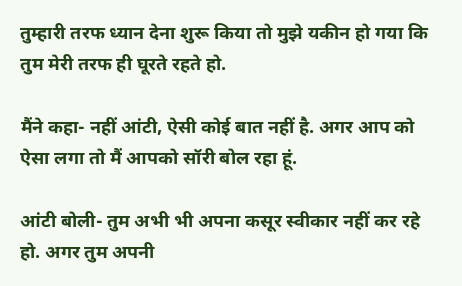तुम्हारी तरफ ध्यान देना शुरू किया तो मुझे यकीन हो गया कि तुम मेरी तरफ ही घूरते रहते हो.

मैंने कहा- नहीं आंटी, ऐसी कोई बात नहीं है. अगर आप को ऐसा लगा तो मैं आपको सॉरी बोल रहा हूं.

आंटी बोली- तुम अभी भी अपना कसूर स्वीकार नहीं कर रहे हो. अगर तुम अपनी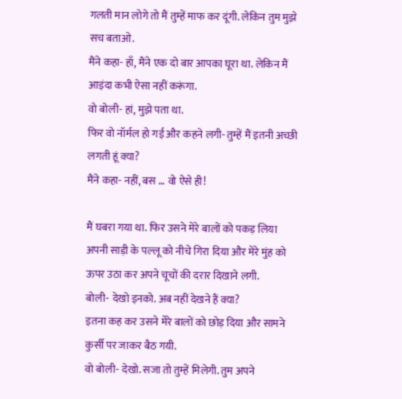गलती मान लोगे तो मैं तुम्हें माफ कर दूंगी. लेकिन तुम मुझे सच बताओ.
मैंने कहा- हाँ, मैंने एक दो बार आपका घूरा था. लेकिन मैं आइंदा कभी ऐसा नहीं करूंगा.
वो बोली- हां, मुझे पता था.
फिर वो नॉर्मल हो गई और कहने लगी- तुम्हें मैं इतनी अच्छी लगती हूं क्या?
मैंने कहा- नहीं, बस … वो ऐसे ही!

मैं घबरा गया था. फिर उसने मेरे बालों को पकड़ लिया अपनी साड़ी के पल्लू को नीचे गिरा दिया और मेरे मुंह को ऊपर उठा कर अपने चूचों की दरार दिखाने लगी.
बोली- देखो इनको. अब नहीं देखने हैं क्या?
इतना कह कर उसने मेरे बालों को छोड़ दिया और सामने कुर्सी पर जाकर बैठ गयी.
वो बोली- देखो. सजा तो तुम्हें मिलेगी. तुम अपने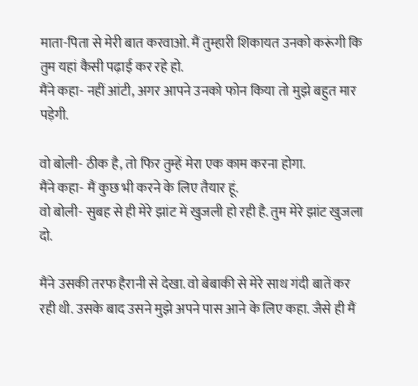माता-पिता से मेरी बात करवाओ. मैं तुम्हारी शिकायत उनको करूंगी कि तुम यहां कैसी पढ़ाई कर रहे हो.
मैंने कहा- नहीं आंटी, अगर आपने उनको फोन किया तो मुझे बहुत मार पड़ेगी.

वो बोली- ठीक है, तो फिर तुम्हें मेरा एक काम करना होगा.
मैंने कहा- मैं कुछ भी करने के लिए तैयार हूं.
वो बोली- सुबह से ही मेरे झांट में खुजली हो रही है. तुम मेरे झांट खुजला दो.

मैंने उसकी तरफ हैरानी से देखा. वो बेबाकी से मेरे साथ गंदी बातें कर रही थी. उसके बाद उसने मुझे अपने पास आने के लिए कहा. जैसे ही मैं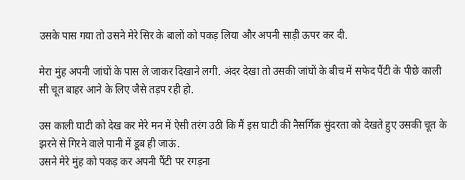उसके पास गया तो उसने मेरे सिर के बालों को पकड़ लिया और अपनी साड़ी ऊपर कर दी.

मेरा मुंह अपनी जांघों के पास ले जाकर दिखाने लगी. अंदर देखा तो उसकी जांघों के बीच में सफेद पैंटी के पीछे काली सी चूत बाहर आने के लिए जैसे तड़प रही हो.

उस काली घाटी को देख कर मेरे मन में ऐसी तरंग उठी कि मैं इस घाटी की नैसर्गिक सुंदरता को देखते हुए उसकी चूत के झरने से गिरने वाले पानी में डूब ही जाऊं.
उसने मेरे मुंह को पकड़ कर अपनी पैंटी पर रगड़ना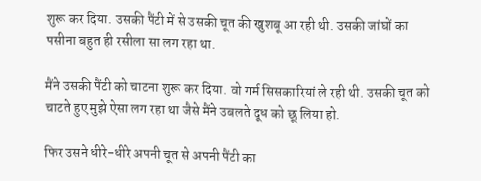शुरू कर दिया. उसकी पैंटी में से उसकी चूत की खुशबू आ रही थी. उसकी जांघों का पसीना बहुत ही रसीला सा लग रहा था.

मैंने उसकी पैंटी को चाटना शुरू कर दिया. वो गर्म सिसकारियां ले रही थी. उसकी चूत को चाटते हुए मुझे ऐसा लग रहा था जैसे मैंने उबलते दूध को छू लिया हो.

फिर उसने धीरे-धीरे अपनी चूत से अपनी पैंटी का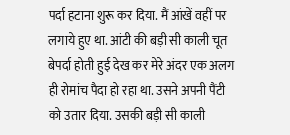पर्दा हटाना शुरू कर दिया. मैं आंखें वहीं पर लगाये हुए था. आंटी की बड़ी सी काली चूत बेपर्दा होती हुई देख कर मेरे अंदर एक अलग ही रोमांच पैदा हो रहा था. उसने अपनी पैंटी को उतार दिया. उसकी बड़ी सी काली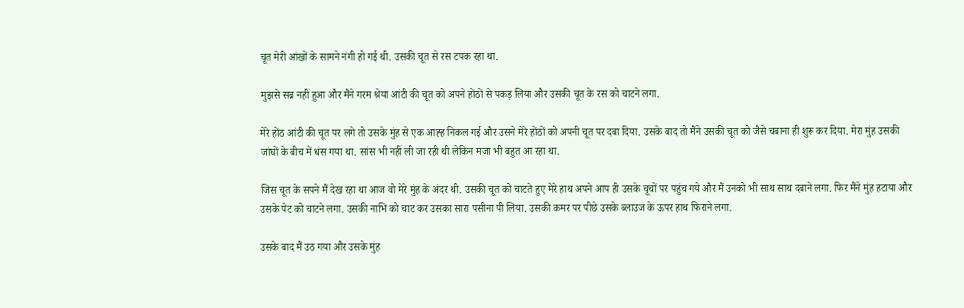चूत मेरी आंखों के सामने नंगी हो गई थी. उसकी चूत से रस टपक रहा था.

मुझसे सब्र नहीं हुआ और मैंने गरम श्रेया आंटी की चूत को अपने होंठों से पकड़ लिया और उसकी चूत के रस को चाटने लगा.

मेरे होंठ आंटी की चूत पर लगे तो उसके मुंह से एक आह्ह निकल गई और उसने मेरे होंठों को अपनी चूत पर दबा दिया. उसके बाद तो मैंने उसकी चूत को जैसे चबाना ही शुरू कर दिया. मेरा मुंह उसकी जांघों के बीच में धंस गया था. सांस भी नहीं ली जा रही थी लेकिन मजा भी बहुत आ रहा था.

जिस चूत के सपने मैं देख रहा था आज वो मेरे मुंह के अंदर थी. उसकी चूत को चाटते हुए मेरे हाथ अपने आप ही उसके चूचों पर पहुंच गये और मैं उनको भी साथ साथ दबाने लगा. फिर मैंने मुंह हटाया और उसके पेट को चाटने लगा. उसकी नाभि को चाट कर उसका सारा पसीना पी लिया. उसकी कमर पर पीछे उसके ब्लाउज के ऊपर हाथ फिराने लगा.

उसके बाद मैं उठ गया और उसके मुंह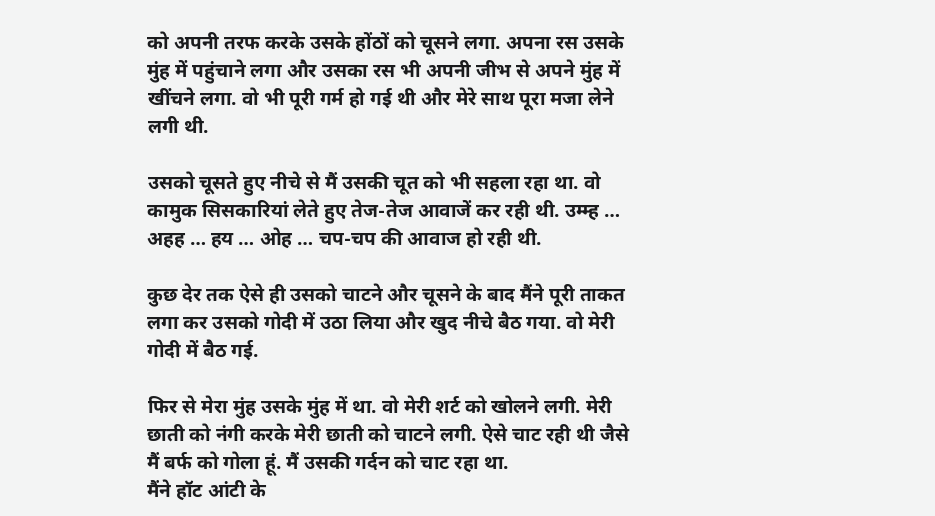को अपनी तरफ करके उसके होंठों को चूसने लगा. अपना रस उसके मुंह में पहुंचाने लगा और उसका रस भी अपनी जीभ से अपने मुंह में खींचने लगा. वो भी पूरी गर्म हो गई थी और मेरे साथ पूरा मजा लेने लगी थी.

उसको चूसते हुए नीचे से मैं उसकी चूत को भी सहला रहा था. वो कामुक सिसकारियां लेते हुए तेज-तेज आवाजें कर रही थी. उम्म्ह … अहह … हय … ओह … चप-चप की आवाज हो रही थी.

कुछ देर तक ऐसे ही उसको चाटने और चूसने के बाद मैंने पूरी ताकत लगा कर उसको गोदी में उठा लिया और खुद नीचे बैठ गया. वो मेरी गोदी में बैठ गई.

फिर से मेरा मुंह उसके मुंह में था. वो मेरी शर्ट को खोलने लगी. मेरी छाती को नंगी करके मेरी छाती को चाटने लगी. ऐसे चाट रही थी जैसे मैं बर्फ को गोला हूं. मैं उसकी गर्दन को चाट रहा था.
मैंने हॉट आंटी के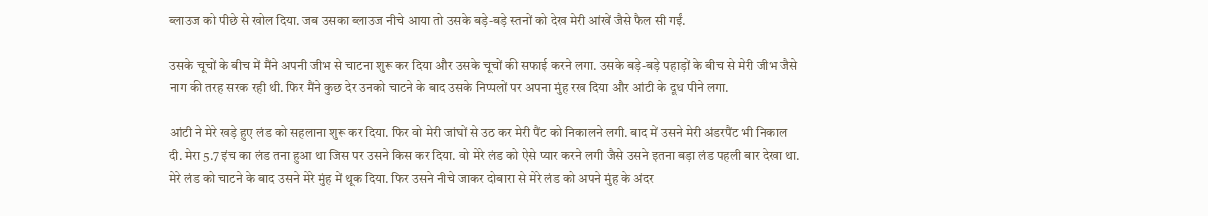ब्लाउज को पीछे से खोल दिया. जब उसका ब्लाउज नीचे आया तो उसके बड़े-बड़े स्तनों को देख मेरी आंखें जैसे फैल सी गईं.

उसके चूचों के बीच में मैंने अपनी जीभ से चाटना शुरू कर दिया और उसके चूचों की सफाई करने लगा. उसके बड़े-बड़े पहाड़ों के बीच से मेरी जीभ जैसे नाग की तरह सरक रही थी. फिर मैंने कुछ देर उनको चाटने के बाद उसके निप्पलों पर अपना मुंह रख दिया और आंटी के दूध पीने लगा.

आंटी ने मेरे खड़े हुए लंड को सहलाना शुरू कर दिया. फिर वो मेरी जांघों से उठ कर मेरी पैंट को निकालने लगी. बाद में उसने मेरी अंडरपैंट भी निकाल दी. मेरा 5.7 इंच का लंड तना हुआ था जिस पर उसने किस कर दिया. वो मेरे लंड को ऐसे प्यार करने लगी जैसे उसने इतना बड़ा लंड पहली बार देखा था. मेरे लंड को चाटने के बाद उसने मेरे मुंह में थूक दिया. फिर उसने नीचे जाकर दोबारा से मेरे लंड को अपने मुंह के अंदर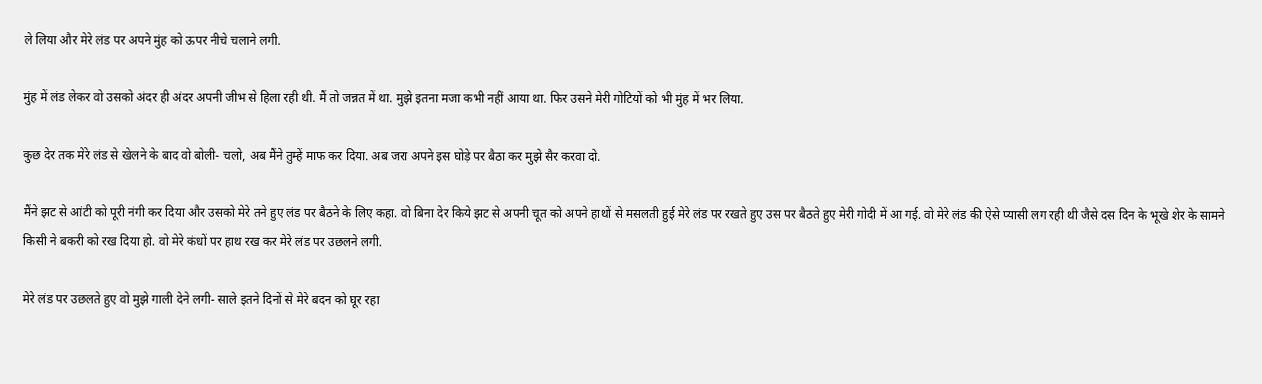ले लिया और मेरे लंड पर अपने मुंह को ऊपर नीचे चलाने लगी.

मुंह में लंड लेकर वो उसको अंदर ही अंदर अपनी जीभ से हिला रही थी. मैं तो जन्नत में था. मुझे इतना मजा कभी नहीं आया था. फिर उसने मेरी गोटियों को भी मुंह में भर लिया.

कुछ देर तक मेरे लंड से खेलने के बाद वो बोली- चलो, अब मैंने तुम्हें माफ कर दिया. अब जरा अपने इस घोड़े पर बैठा कर मुझे सैर करवा दो.

मैंने झट से आंटी को पूरी नंगी कर दिया और उसको मेरे तने हुए लंड पर बैठने के लिए कहा. वो बिना देर किये झट से अपनी चूत को अपने हाथों से मसलती हुई मेरे लंड पर रखते हुए उस पर बैठते हुए मेरी गोदी में आ गई. वो मेरे लंड की ऐसे प्यासी लग रही थी जैसे दस दिन के भूखे शेर के सामने किसी ने बकरी को रख दिया हो. वो मेरे कंधों पर हाथ रख कर मेरे लंड पर उछलने लगी.

मेरे लंड पर उछलते हुए वो मुझे गाली देने लगी- साले इतने दिनों से मेरे बदन को घूर रहा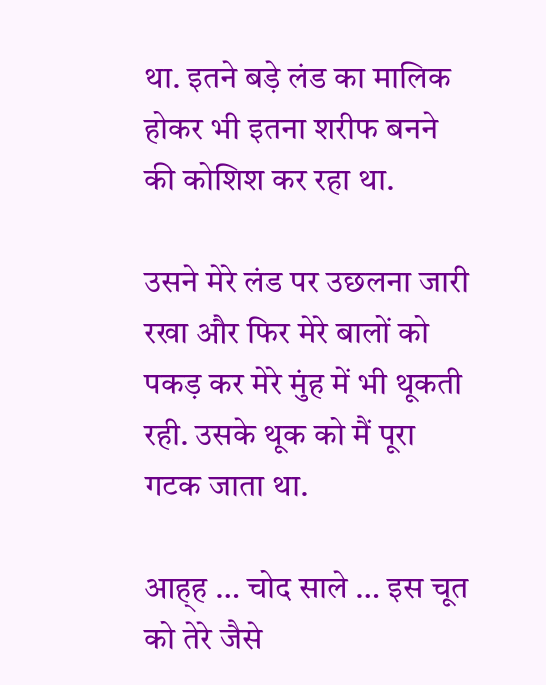था. इतने बड़े लंड का मालिक होकर भी इतना शरीफ बनने की कोशिश कर रहा था.

उसने मेरे लंड पर उछलना जारी रखा और फिर मेरे बालों को पकड़ कर मेरे मुंह में भी थूकती रही. उसके थूक को मैं पूरा गटक जाता था.

आह्ह … चोद साले … इस चूत को तेरे जैसे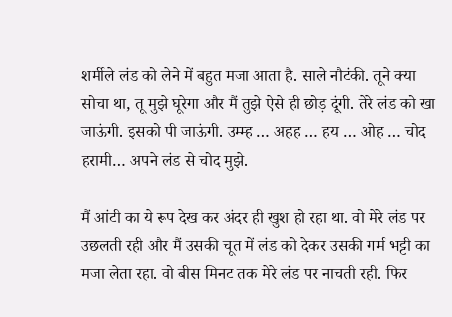शर्मीले लंड को लेने में बहुत मजा आता है. साले नौटंकी. तूने क्या सोचा था, तू मुझे घूरेगा और मैं तुझे ऐसे ही छोड़ दूंगी. तेरे लंड को खा जाऊंगी. इसको पी जाऊंगी. उम्म्ह … अहह … हय … ओह … चोद हरामी… अपने लंड से चोद मुझे.

मैं आंटी का ये रूप देख कर अंदर ही खुश हो रहा था. वो मेरे लंड पर उछलती रही और मैं उसकी चूत में लंड को देकर उसकी गर्म भट्टी का मजा लेता रहा. वो बीस मिनट तक मेरे लंड पर नाचती रही. फिर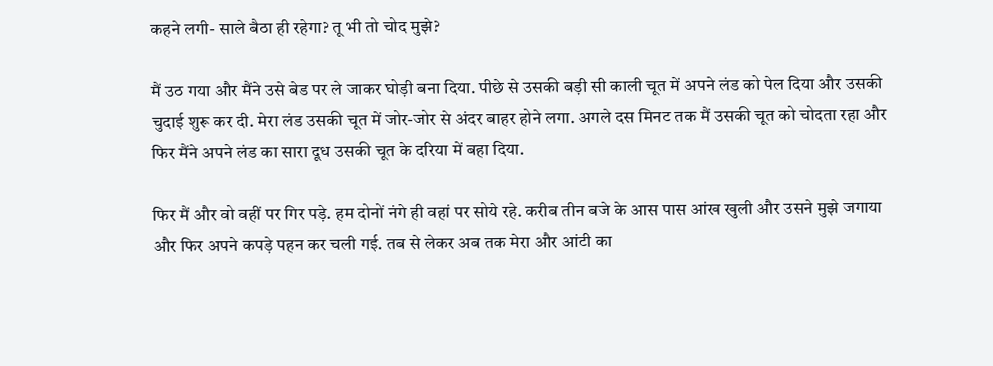कहने लगी- साले बैठा ही रहेगा? तू भी तो चोद मुझे?

मैं उठ गया और मैंने उसे बेड पर ले जाकर घोड़ी बना दिया. पीछे से उसकी बड़ी सी काली चूत में अपने लंड को पेल दिया और उसकी चुदाई शुरू कर दी. मेरा लंड उसकी चूत में जोर-जोर से अंदर बाहर होने लगा. अगले दस मिनट तक मैं उसकी चूत को चोदता रहा और फिर मैंने अपने लंड का सारा दूध उसकी चूत के दरिया में बहा दिया.

फिर मैं और वो वहीं पर गिर पड़े. हम दोनों नंगे ही वहां पर सोये रहे. करीब तीन बजे के आस पास आंख खुली और उसने मुझे जगाया और फिर अपने कपड़े पहन कर चली गई. तब से लेकर अब तक मेरा और आंटी का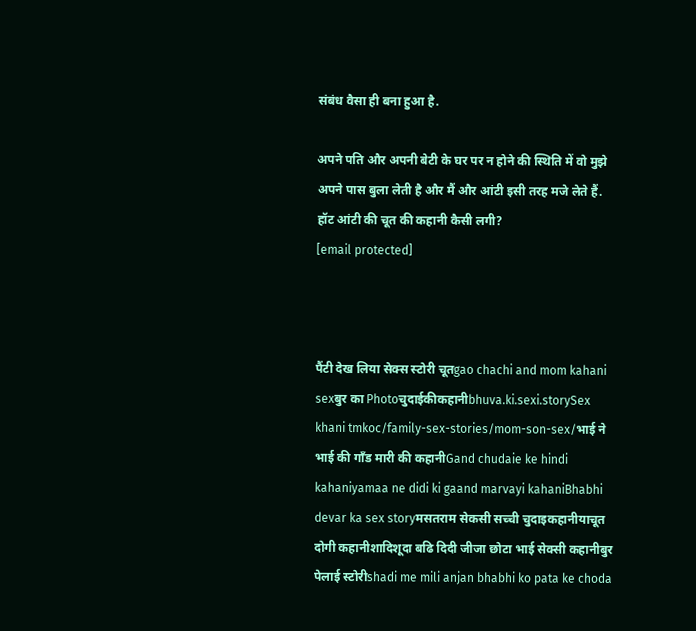संबंध वैसा ही बना हुआ है.

अपने पति और अपनी बेटी के घर पर न होने की स्थिति में वो मुझे अपने पास बुला लेती है और मैं और आंटी इसी तरह मजे लेते हैं.
हॉट आंटी की चूत की कहानी कैसी लगी?
[email protected]



पैंटी देख लिया सेक्स स्टोरी चूतgao chachi and mom kahani sexबुर का Photoचुदाईकीकहानीbhuva.ki.sexi.storySex khani tmkoc/family-sex-stories/mom-son-sex/भाई ने भाई की गाँड मारी की कहानीGand chudaie ke hindi kahaniyamaa ne didi ki gaand marvayi kahaniBhabhi devar ka sex storyमसतराम सेकसी सच्ची चुदाइकहानीयाचूत दोगी कहानीशादिशूदा बढि दिदी जीजा छोटा भाई सेक्सी कहानीबुर पेलाई स्टोरीshadi me mili anjan bhabhi ko pata ke choda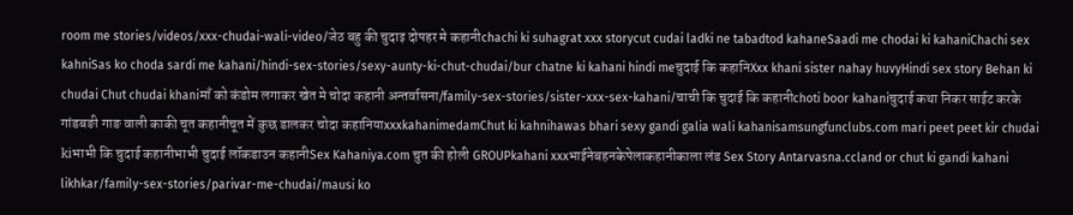room me stories/videos/xxx-chudai-wali-video/जेठ बहु की चुदाइ दोपहर मे कहानीchachi ki suhagrat xxx storycut cudai ladki ne tabadtod kahaneSaadi me chodai ki kahaniChachi sex kahniSas ko choda sardi me kahani/hindi-sex-stories/sexy-aunty-ki-chut-chudai/bur chatne ki kahani hindi meचुदाई कि कहानिXxx khani sister nahay huvyHindi sex story Behan ki chudai Chut chudai khaniमाँ को कंडोम लगाकर खेत मे चोदा कहानी अन्तर्वासना/family-sex-stories/sister-xxx-sex-kahani/चाची कि चुदाई कि कहानीchoti boor kahaniचुदाई कथा निकर साईट करके गांडबङी गाङ वाली काकी चूत कहानीचूत में कुछ डालकर चोदा कहानियाxxxkahanimedamChut ki kahnihawas bhari sexy gandi galia wali kahanisamsungfunclubs.com mari peet peet kir chudai kiभाभी कि चुदाई कहानीभाभी चुदाई लॉकडाउन कहानीSex Kahaniya.com चुत की होली GROUPkahani xxxभाईनेबहनकेपेलाकहानीकाला लंड Sex Story Antarvasna.ccland or chut ki gandi kahani likhkar/family-sex-stories/parivar-me-chudai/mausi ko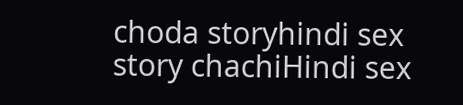choda storyhindi sex story chachiHindi sex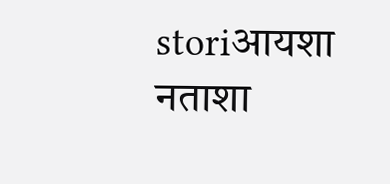storiआयशा नताशा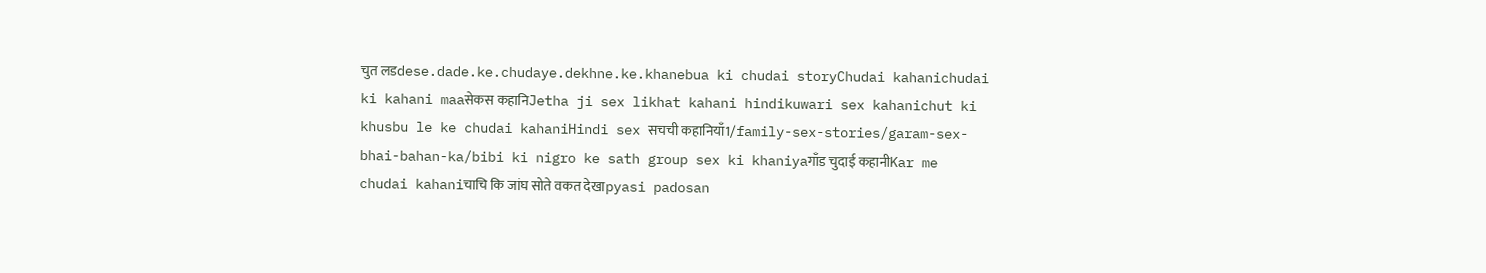चुत लडdese.dade.ke.chudaye.dekhne.ke.khanebua ki chudai storyChudai kahanichudai ki kahani maaसेकस कहानिJetha ji sex likhat kahani hindikuwari sex kahanichut ki khusbu le ke chudai kahaniHindi sex सचची कहानियाँ1/family-sex-stories/garam-sex-bhai-bahan-ka/bibi ki nigro ke sath group sex ki khaniyaगाँड चुदाई कहानीKar me chudai kahaniचाचि कि जांघ सोते वकत देखाpyasi padosan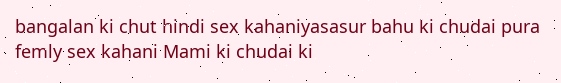bangalan ki chut hindi sex kahaniyasasur bahu ki chudai pura femly sex kahani Mami ki chudai ki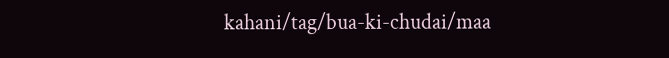kahani/tag/bua-ki-chudai/maa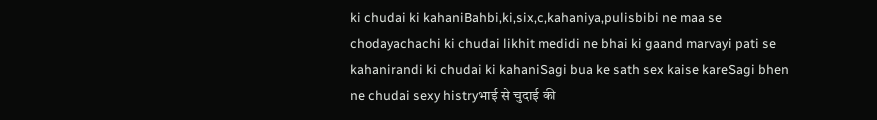ki chudai ki kahaniBahbi,ki,six,c,kahaniya,pulisbibi ne maa se chodayachachi ki chudai likhit medidi ne bhai ki gaand marvayi pati se kahanirandi ki chudai ki kahaniSagi bua ke sath sex kaise kareSagi bhen ne chudai sexy histryभाई से चुदाई की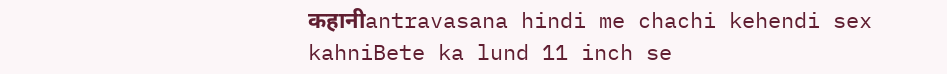कहानीantravasana hindi me chachi kehendi sex kahniBete ka lund 11 inch se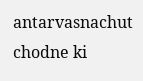antarvasnachut chodne ki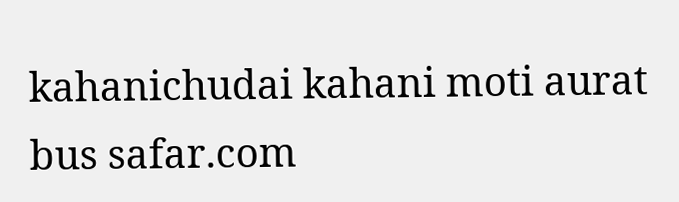kahanichudai kahani moti aurat bus safar.com